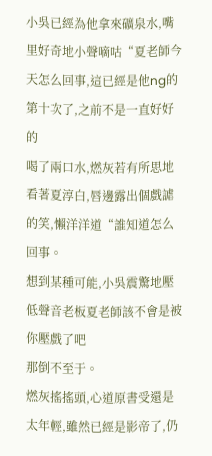小吳已經為他拿來礦泉水,嘴里好奇地小聲嘀咕“夏老師今天怎么回事,這已經是他ng的第十次了,之前不是一直好好的
喝了兩口水,燃灰若有所思地看著夏淳白,唇邊露出個戲謔的笑,懶洋洋道“誰知道怎么回事。
想到某種可能,小吳震驚地壓低聲音老板夏老師該不會是被你壓戲了吧
那倒不至于。
燃灰搖搖頭,心道原書受還是太年輕,雖然已經是影帝了,仍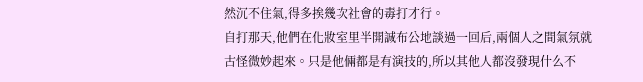然沉不住氣,得多挨幾次社會的毒打才行。
自打那天,他們在化妝室里半開誠布公地談過一回后,兩個人之間氣氛就古怪微妙起來。只是他倆都是有演技的,所以其他人都沒發現什么不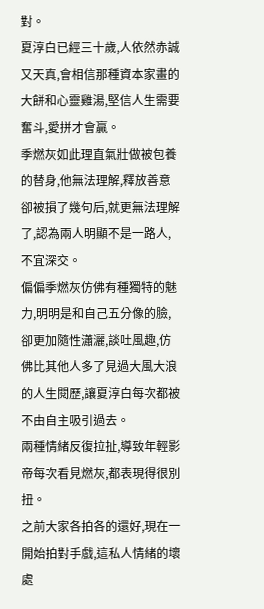對。
夏淳白已經三十歲,人依然赤誠又天真,會相信那種資本家畫的大餅和心靈雞湯,堅信人生需要奮斗,愛拼才會贏。
季燃灰如此理直氣壯做被包養的替身,他無法理解,釋放善意卻被損了幾句后,就更無法理解了,認為兩人明顯不是一路人,不宜深交。
偏偏季燃灰仿佛有種獨特的魅力,明明是和自己五分像的臉,卻更加隨性瀟灑,談吐風趣,仿佛比其他人多了見過大風大浪的人生閱歷,讓夏淳白每次都被不由自主吸引過去。
兩種情緒反復拉扯,導致年輕影帝每次看見燃灰,都表現得很別扭。
之前大家各拍各的還好,現在一開始拍對手戲,這私人情緒的壞處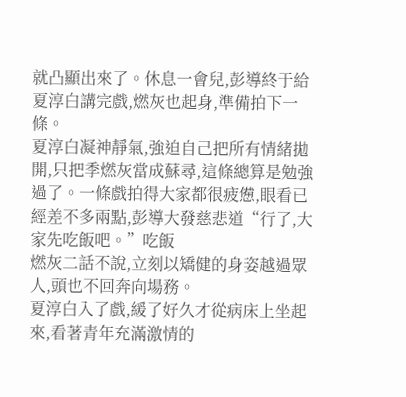就凸顯出來了。休息一會兒,彭導終于給夏淳白講完戲,燃灰也起身,準備拍下一條。
夏淳白凝神靜氣,強迫自己把所有情緒拋開,只把季燃灰當成蘇尋,這條總算是勉強過了。一條戲拍得大家都很疲憊,眼看已經差不多兩點,彭導大發慈悲道“行了,大家先吃飯吧。”吃飯
燃灰二話不說,立刻以矯健的身姿越過眾人,頭也不回奔向場務。
夏淳白入了戲,緩了好久才從病床上坐起來,看著青年充滿激情的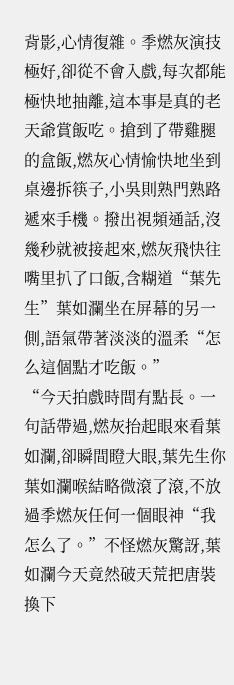背影,心情復雜。季燃灰演技極好,卻從不會入戲,每次都能極快地抽離,這本事是真的老天爺賞飯吃。搶到了帶雞腿的盒飯,燃灰心情愉快地坐到桌邊拆筷子,小吳則熟門熟路遞來手機。撥出視頻通話,沒幾秒就被接起來,燃灰飛快往嘴里扒了口飯,含糊道“葉先生”葉如瀾坐在屏幕的另一側,語氣帶著淡淡的溫柔“怎么這個點才吃飯。”
“今天拍戲時間有點長。一句話帶過,燃灰抬起眼來看葉如瀾,卻瞬間瞪大眼,葉先生你
葉如瀾喉結略微滾了滾,不放過季燃灰任何一個眼神“我怎么了。”不怪燃灰驚訝,葉如瀾今天竟然破天荒把唐裝換下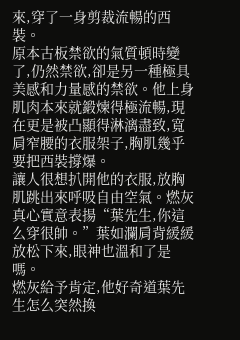來,穿了一身剪裁流暢的西裝。
原本古板禁欲的氣質頓時變了,仍然禁欲,卻是另一種極具美感和力量感的禁欲。他上身肌肉本來就鍛煉得極流暢,現在更是被凸顯得淋漓盡致,寬肩窄腰的衣服架子,胸肌幾乎要把西裝撐爆。
讓人很想扒開他的衣服,放胸肌跳出來呼吸自由空氣。燃灰真心實意表揚“葉先生,你這么穿很帥。”葉如瀾肩背緩緩放松下來,眼神也溫和了是嗎。
燃灰給予肯定,他好奇道葉先生怎么突然換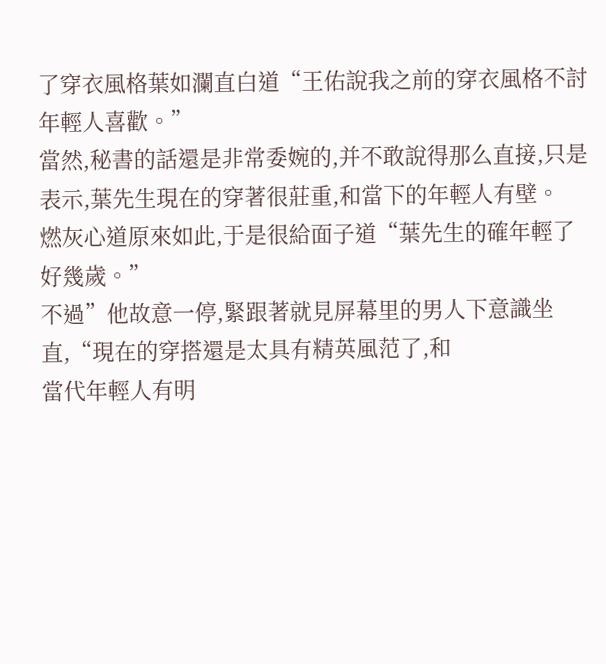了穿衣風格葉如瀾直白道“王佑說我之前的穿衣風格不討年輕人喜歡。”
當然,秘書的話還是非常委婉的,并不敢說得那么直接,只是表示,葉先生現在的穿著很莊重,和當下的年輕人有壁。
燃灰心道原來如此,于是很給面子道“葉先生的確年輕了好幾歲。”
不過”他故意一停,緊跟著就見屏幕里的男人下意識坐直,“現在的穿搭還是太具有精英風范了,和
當代年輕人有明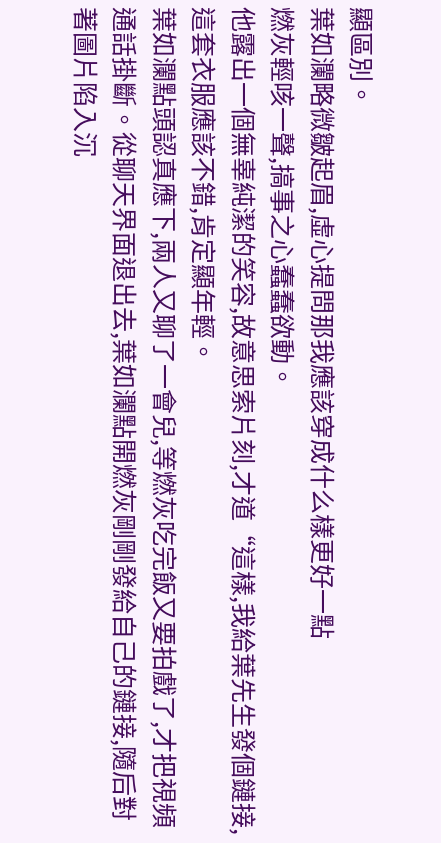顯區別。
葉如瀾略微皺起眉,虛心提問那我應該穿成什么樣更好一點
燃灰輕咳一聲,搞事之心蠢蠢欲動。
他露出一個無辜純潔的笑容,故意思索片刻,才道“這樣,我給葉先生發個鏈接,這套衣服應該不錯,肯定顯年輕。
葉如瀾點頭認真應下,兩人又聊了一會兒,等燃灰吃完飯又要拍戲了,才把視頻通話掛斷。從聊天界面退出去,葉如瀾點開燃灰剛剛發給自己的鏈接,隨后對著圖片陷入沉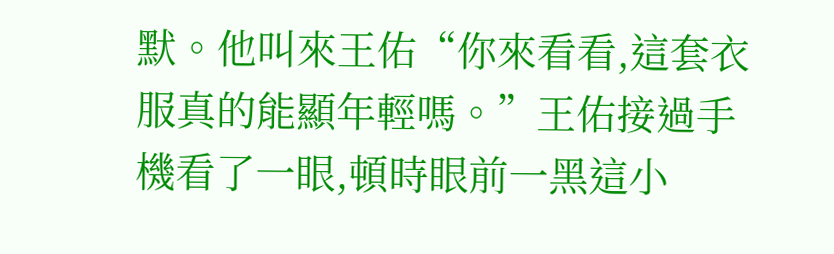默。他叫來王佑“你來看看,這套衣服真的能顯年輕嗎。”王佑接過手機看了一眼,頓時眼前一黑這小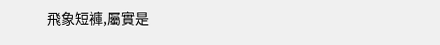飛象短褲,屬實是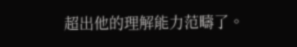超出他的理解能力范疇了。